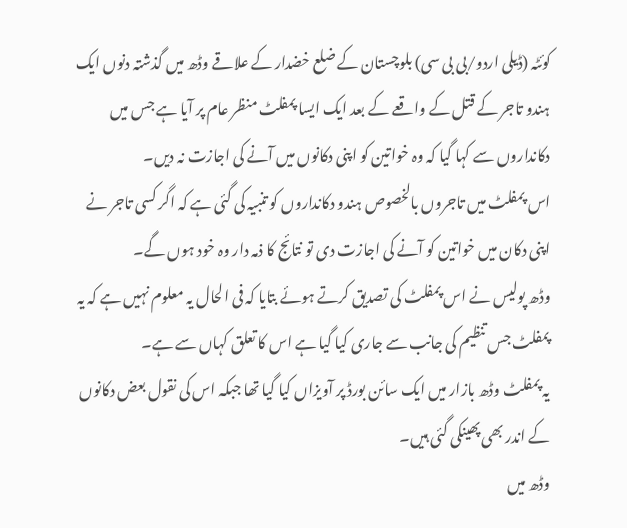کوئٹہ (ڈیلی اردو/بی بی سی) بلوچستان کے ضلع خضدار کے علاقے وڈھ میں گذشتہ دنوں ایک ہندو تاجر کے قتل کے واقعے کے بعد ایک ایسا پمفلٹ منظر عام پر آیا ہے جس میں دکانداروں سے کہا گیا کہ وہ خواتین کو اپنی دکانوں میں آنے کی اجازت نہ دیں۔
اس پمفلٹ میں تاجروں بالخصوص ہندو دکانداروں کو تنبیہ کی گئی ہے کہ اگر کسی تاجر نے اپنی دکان میں خواتین کو آنے کی اجازت دی تو نتائج کا ذمہ دار وہ خود ہوں گے۔
وڈھ پولیس نے اس پمفلٹ کی تصدیق کرتے ہوئے بتایا کہ فی الحال یہ معلوم نہیں ہے کہ یہ پمفلٹ جس تنظیم کی جانب سے جاری کیا گیا ہے اس کا تعلق کہاں سے ہے۔
یہ پمفلٹ وڈھ بازار میں ایک سائن بورڈ پر آویزاں کیا گیا تھا جبکہ اس کی نقول بعض دکانوں کے اندر بھی پھینکی گئی ہیں۔
وڈھ میں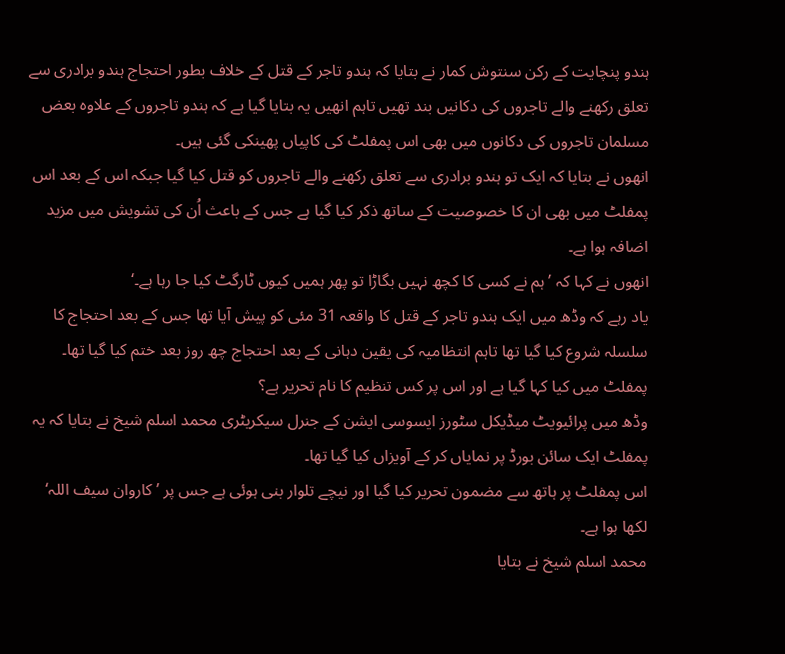ہندو پنچایت کے رکن سنتوش کمار نے بتایا کہ ہندو تاجر کے قتل کے خلاف بطور احتجاج ہندو برادری سے تعلق رکھنے والے تاجروں کی دکانیں بند تھیں تاہم انھیں یہ بتایا گیا ہے کہ ہندو تاجروں کے علاوہ بعض مسلمان تاجروں کی دکانوں میں بھی اس پمفلٹ کی کاپیاں پھینکی گئی ہیں۔
انھوں نے بتایا کہ ایک تو ہندو برادری سے تعلق رکھنے والے تاجروں کو قتل کیا گیا جبکہ اس کے بعد اس پمفلٹ میں بھی ان کا خصوصیت کے ساتھ ذکر کیا گیا ہے جس کے باعث اُن کی تشویش میں مزید اضافہ ہوا ہے۔
انھوں نے کہا کہ ’ہم نے کسی کا کچھ نہیں بگاڑا تو پھر ہمیں کیوں ٹارگٹ کیا جا رہا ہے۔‘
یاد رہے کہ وڈھ میں ایک ہندو تاجر کے قتل کا واقعہ 31 مئی کو پیش آیا تھا جس کے بعد احتجاج کا سلسلہ شروع کیا گیا تھا تاہم انتظامیہ کی یقین دہانی کے بعد احتجاج چھ روز بعد ختم کیا گیا تھا۔
پمفلٹ میں کیا کہا گیا ہے اور اس پر کس تنظیم کا نام تحریر ہے؟
وڈھ میں پرائیویٹ میڈیکل سٹورز ایسوسی ایشن کے جنرل سیکریٹری محمد اسلم شیخ نے بتایا کہ یہ پمفلٹ ایک سائن بورڈ پر نمایاں کر کے آویزاں کیا گیا تھا۔
اس پمفلٹ پر ہاتھ سے مضمون تحریر کیا گیا اور نیچے تلوار بنی ہوئی ہے جس پر ’کاروان سیف اللہ‘ لکھا ہوا ہے۔
محمد اسلم شیخ نے بتایا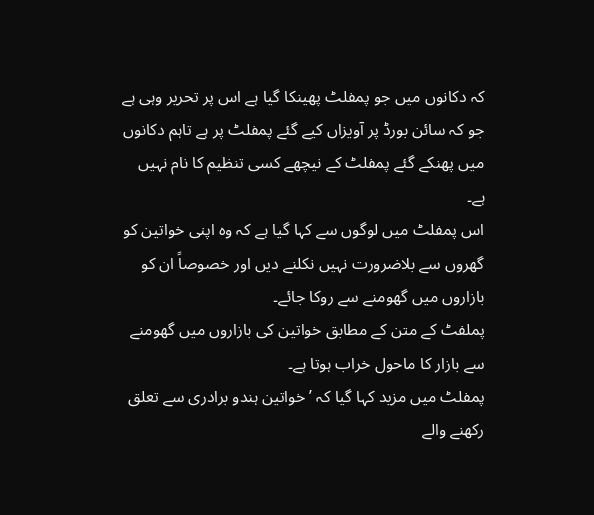کہ دکانوں میں جو پمفلٹ پھینکا گیا ہے اس پر تحریر وہی ہے جو کہ سائن بورڈ پر آویزاں کیے گئے پمفلٹ پر ہے تاہم دکانوں میں پھنکے گئے پمفلٹ کے نیچھے کسی تنظیم کا نام نہیں ہے۔
اس پمفلٹ میں لوگوں سے کہا گیا ہے کہ وہ اپنی خواتین کو گھروں سے بلاضرورت نہیں نکلنے دیں اور خصوصاً ان کو بازاروں میں گھومنے سے روکا جائے۔
پملفٹ کے متن کے مطابق خواتین کی بازاروں میں گھومنے سے بازار کا ماحول خراب ہوتا ہے۔
پمفلٹ میں مزید کہا گیا کہ ’خواتین ہندو برادری سے تعلق رکھنے والے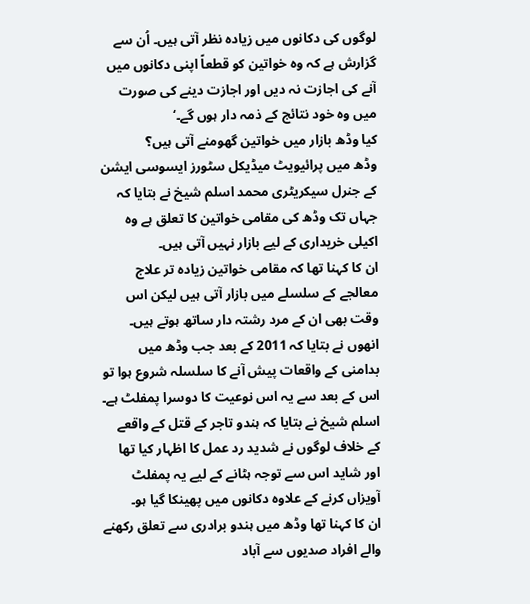لوگوں کی دکانوں میں زیادہ نظر آتی ہیں۔ اُن سے گزارش ہے کہ وہ خواتین کو قطعاً اپنی دکانوں میں آنے کی اجازت نہ دیں اور اجازت دینے کی صورت میں وہ خود نتائج کے ذمہ دار ہوں گے۔‘
کیا وڈھ بازار میں خواتین گھومنے آتی ہیں؟
وڈھ میں پرائیویٹ میڈیکل سٹورز ایسوسی ایشن کے جنرل سیکریٹری محمد اسلم شیخ نے بتایا کہ جہاں تک وڈھ کی مقامی خواتین کا تعلق ہے وہ اکیلی خریداری کے لیے بازار نہیں آتی ہیں۔
ان کا کہنا تھا کہ مقامی خواتین زیادہ تر علاج معالجے کے سلسلے میں بازار آتی ہیں لیکن اس وقت بھی ان کے مرد رشتہ دار ساتھ ہوتے ہیں۔
انھوں نے بتایا کہ 2011 کے بعد جب وڈھ میں بدامنی کے واقعات پیش آنے کا سلسلہ شروع ہوا تو اس کے بعد سے یہ اس نوعیت کا دوسرا پمفلٹ ہے۔
اسلم شیخ نے بتایا کہ ہندو تاجر کے قتل کے واقعے کے خلاف لوگوں نے شدید رد عمل کا اظہار کیا تھا اور شاید اس سے توجہ ہٹانے کے لیے یہ پمفلٹ آویزاں کرنے کے علاوہ دکانوں میں پھینکا گیا ہو۔
ان کا کہنا تھا وڈھ میں ہندو برادری سے تعلق رکھنے والے افراد صدیوں سے آباد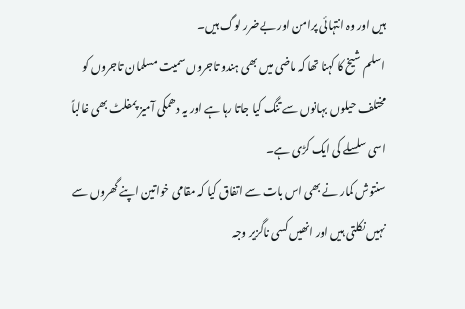ہیں اور وہ انتہائی پرامن اور بےضرر لوگ ہیں۔
اسلم شیخ کا کہنا تھا کہ ماضی میں بھی ہندو تاجروں سمیت مسلمان تاجروں کو مختلف حیلوں بہانوں سے تنگ کیا جاتا رہا ہے اور یہ دھمکی آمیز پمفلٹ بھی غالباً اسی سلسلے کی ایک کڑی ہے۔
سنتوش کمار نے بھی اس بات سے اتفاق کیا کہ مقامی خواتین اپنے گھروں سے نہیں نکلتی ہیں اور انھیں کسی ناگزیر وجہ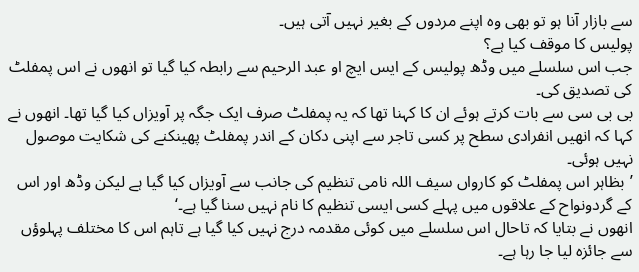سے بازار آنا ہو تو بھی وہ اپنے مردوں کے بغیر نہیں آتی ہیں۔
پولیس کا موقف کیا ہے؟
جب اس سلسلے میں وڈھ پولیس کے ایس ایچ او عبد الرحیم سے رابطہ کیا گیا تو انھوں نے اس پمفلٹ کی تصدیق کی۔
بی بی سی سے بات کرتے ہوئے ان کا کہنا تھا کہ یہ پمفلٹ صرف ایک جگہ پر آویزاں کیا گیا تھا۔ انھوں نے کہا کہ انھیں انفرادی سطح پر کسی تاجر سے اپنی دکان کے اندر پمفلٹ پھینکنے کی شکایت موصول نہیں ہوئی۔
’بظاہر اس پمفلٹ کو کارواں سیف اللہ نامی تنظیم کی جانب سے آویزاں کیا گیا ہے لیکن وڈھ اور اس کے گردونواح کے علاقوں میں پہلے کسی ایسی تنظیم کا نام نہیں سنا گیا ہے۔‘
انھوں نے بتایا کہ تاحال اس سلسلے میں کوئی مقدمہ درج نہیں کیا گیا ہے تاہم اس کا مختلف پہلوؤں سے جائزہ لیا جا رہا ہے۔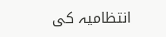انتظامیہ کی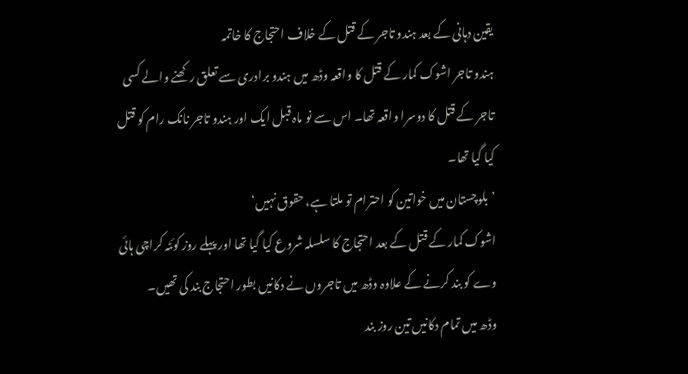یقین دہانی کے بعد ہندو تاجر کے قتل کے خلاف احتجاج کا خاتمہ
ہندو تاجر اشوک کمار کے قتل کا واقعہ وڈھ میں ہندو برادری سے تعلق رکھنے والے کسی تاجر کے قتل کا دوسرا واقعہ تھا۔ اس سے نو ماہ قبل ایک اور ہندو تاجر نانک رام کو قتل کیا گیا تھا۔
’بلوچستان میں خواتین کو احترام تو ملتا ہے، حقوق نہیں‘
اشوک کمار کے قتل کے بعد احتجاج کا سلسلہ شروع کیا گیا تھا اور پہلے روز کوئٹہ کراچی ہائی وے کو بند کرنے کے علاوہ وڈھ میں تاجروں نے دکانیں بطور احتجاج بند کی تھیں۔
وڈھ میں تمام دکانیں تین روز بند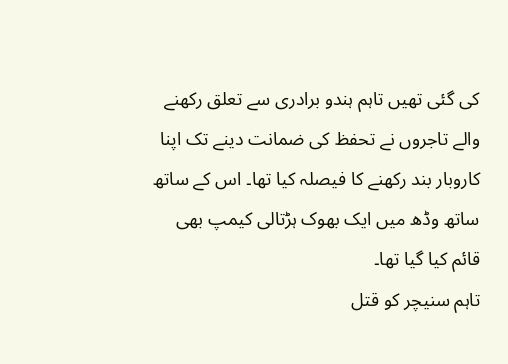کی گئی تھیں تاہم ہندو برادری سے تعلق رکھنے والے تاجروں نے تحفظ کی ضمانت دینے تک اپنا کاروبار بند رکھنے کا فیصلہ کیا تھا۔ اس کے ساتھ ساتھ وڈھ میں ایک بھوک ہڑتالی کیمپ بھی قائم کیا گیا تھا۔
تاہم سنیچر کو قتل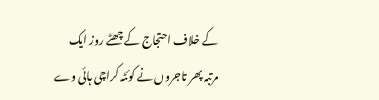کے خلاف احتجاج کے چھٹے روز ایک مرتبہ پھر تاجروں نے کوئٹہ کراچی ہائی وے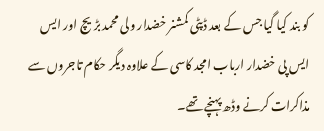کو بند کیا گیا جس کے بعد ڈپٹی کمشنر خضدار ولی محمد بڑیچ اور ایس ایس پی خضدار ارباب امجد کاسی کے علاوہ دیگر حکام تاجروں سے مذاکرات کرنے وڈھ پہنچے تھے۔